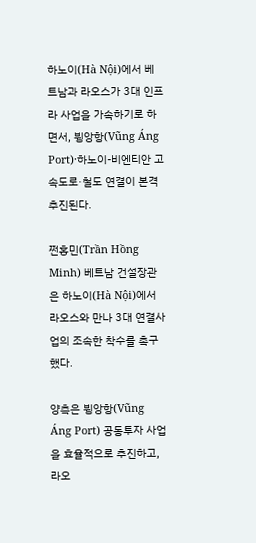하노이(Hà Nội)에서 베트남과 라오스가 3대 인프라 사업을 가속하기로 하면서, 뷩앙항(Vũng Áng Port)·하노이-비엔티안 고속도로·철도 연결이 본격 추진된다.

쩐홍민(Trần Hồng Minh) 베트남 건설장관은 하노이(Hà Nội)에서 라오스와 만나 3대 연결사업의 조속한 착수를 촉구했다.

양측은 뷩앙항(Vũng Áng Port) 공동투자 사업을 효율적으로 추진하고, 라오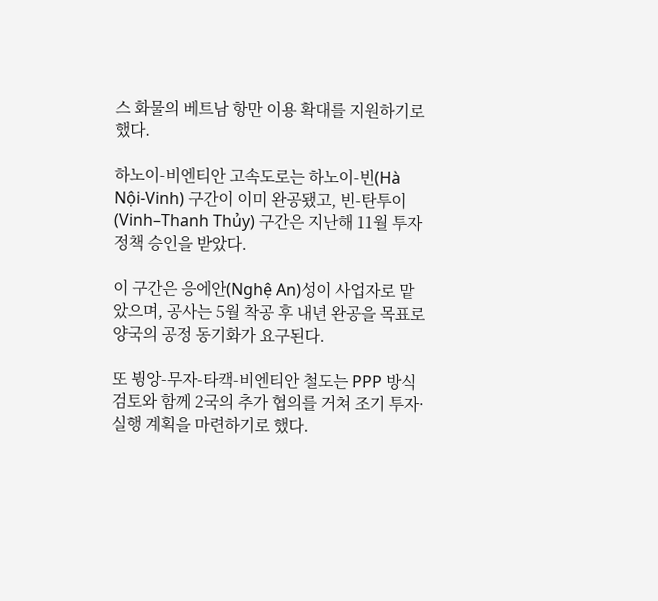스 화물의 베트남 항만 이용 확대를 지원하기로 했다.

하노이-비엔티안 고속도로는 하노이-빈(Hà Nội-Vinh) 구간이 이미 완공됐고, 빈-탄투이(Vinh–Thanh Thủy) 구간은 지난해 11월 투자정책 승인을 받았다.

이 구간은 응에안(Nghệ An)성이 사업자로 맡았으며, 공사는 5월 착공 후 내년 완공을 목표로 양국의 공정 동기화가 요구된다.

또 뷩앙-무자-타캑-비엔티안 철도는 PPP 방식 검토와 함께 2국의 추가 협의를 거쳐 조기 투자·실행 계획을 마련하기로 했다.